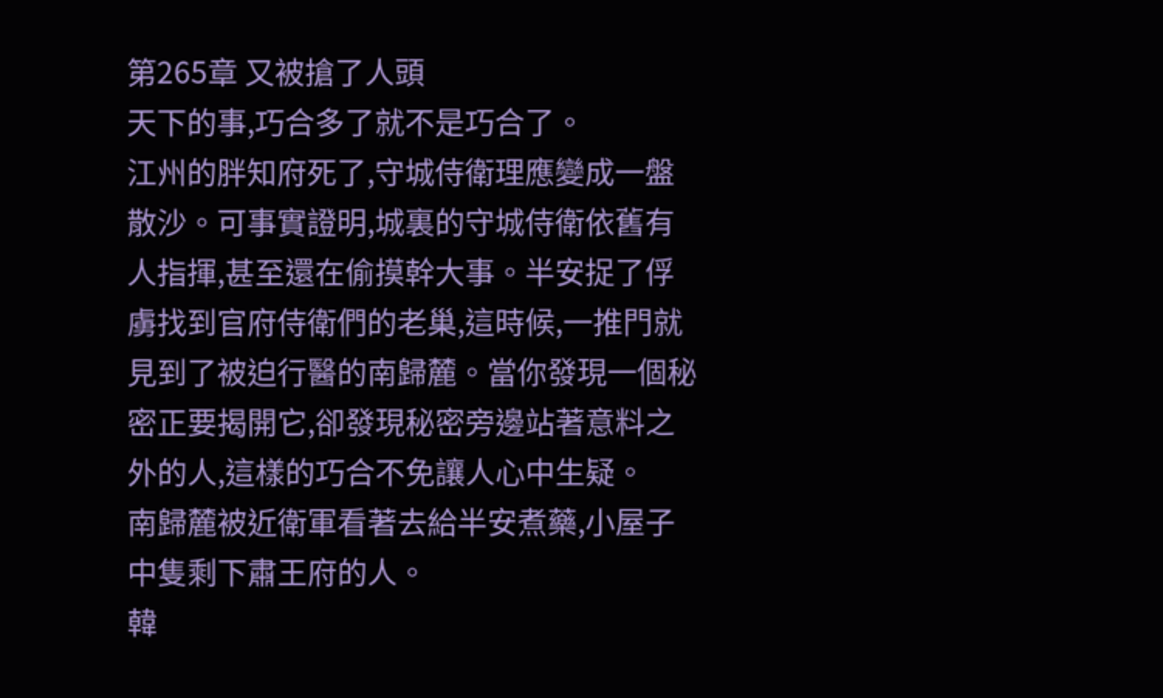第265章 又被搶了人頭
天下的事,巧合多了就不是巧合了。
江州的胖知府死了,守城侍衛理應變成一盤散沙。可事實證明,城裏的守城侍衛依舊有人指揮,甚至還在偷摸幹大事。半安捉了俘虜找到官府侍衛們的老巢,這時候,一推門就見到了被迫行醫的南歸麓。當你發現一個秘密正要揭開它,卻發現秘密旁邊站著意料之外的人,這樣的巧合不免讓人心中生疑。
南歸麓被近衛軍看著去給半安煮藥,小屋子中隻剩下肅王府的人。
韓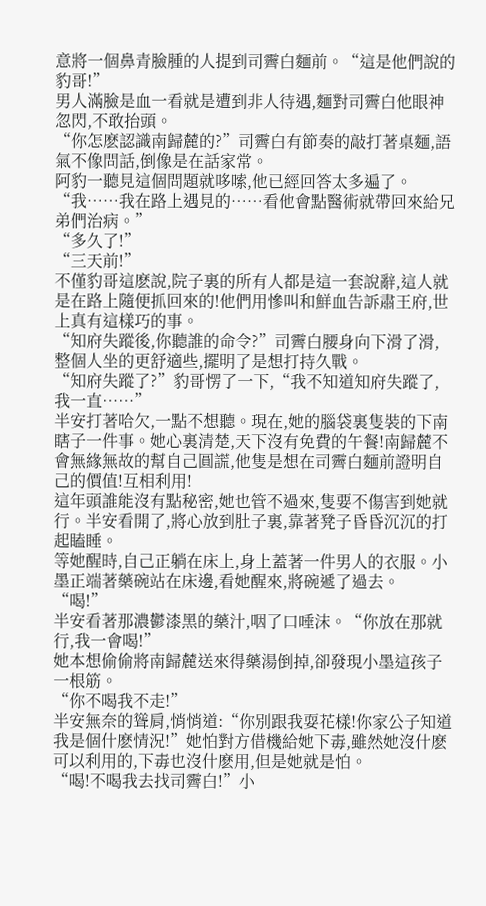意將一個鼻青臉腫的人提到司霽白麵前。“這是他們說的豹哥!”
男人滿臉是血一看就是遭到非人待遇,麵對司霽白他眼神忽閃,不敢抬頭。
“你怎麽認識南歸麓的?”司霽白有節奏的敲打著桌麵,語氣不像問話,倒像是在話家常。
阿豹一聽見這個問題就哆嗦,他已經回答太多遍了。“我……我在路上遇見的……看他會點醫術就帶回來給兄弟們治病。”
“多久了!”
“三天前!”
不僅豹哥這麽說,院子裏的所有人都是這一套說辭,這人就是在路上隨便抓回來的!他們用慘叫和鮮血告訴肅王府,世上真有這樣巧的事。
“知府失蹤後,你聽誰的命令?”司霽白腰身向下滑了滑,整個人坐的更舒適些,擺明了是想打持久戰。
“知府失蹤了?”豹哥愣了一下,“我不知道知府失蹤了,我一直……”
半安打著哈欠,一點不想聽。現在,她的腦袋裏隻裝的下南瞎子一件事。她心裏清楚,天下沒有免費的午餐!南歸麓不會無緣無故的幫自己圓謊,他隻是想在司霽白麵前證明自己的價值!互相利用!
這年頭誰能沒有點秘密,她也管不過來,隻要不傷害到她就行。半安看開了,將心放到肚子裏,靠著凳子昏昏沉沉的打起瞌睡。
等她醒時,自己正躺在床上,身上蓋著一件男人的衣服。小墨正端著藥碗站在床邊,看她醒來,將碗遞了過去。
“喝!”
半安看著那濃鬱漆黑的藥汁,咽了口唾沫。“你放在那就行,我一會喝!”
她本想偷偷將南歸麓送來得藥湯倒掉,卻發現小墨這孩子一根筋。
“你不喝我不走!”
半安無奈的聳肩,悄悄道:“你別跟我耍花樣!你家公子知道我是個什麽情況!”她怕對方借機給她下毒,雖然她沒什麽可以利用的,下毒也沒什麽用,但是她就是怕。
“喝!不喝我去找司霽白!”小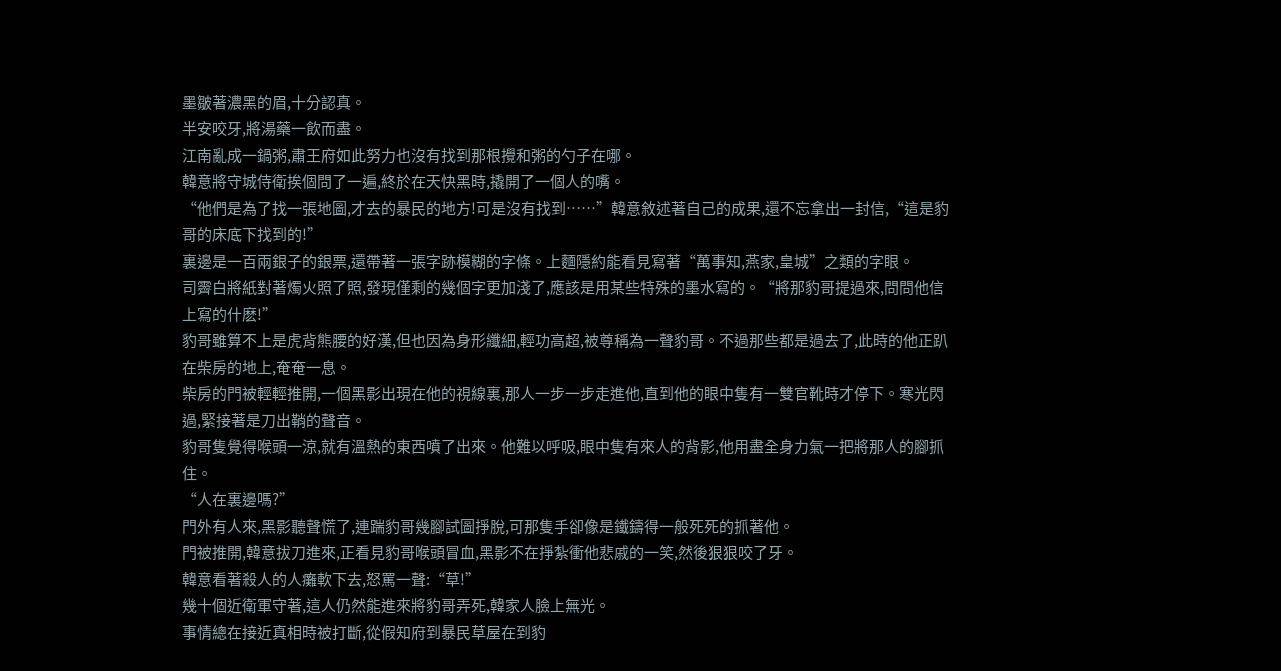墨皺著濃黑的眉,十分認真。
半安咬牙,將湯藥一飲而盡。
江南亂成一鍋粥,肅王府如此努力也沒有找到那根攪和粥的勺子在哪。
韓意將守城侍衛挨個問了一遍,終於在天快黑時,撬開了一個人的嘴。
“他們是為了找一張地圖,才去的暴民的地方!可是沒有找到……”韓意敘述著自己的成果,還不忘拿出一封信,“這是豹哥的床底下找到的!”
裏邊是一百兩銀子的銀票,還帶著一張字跡模糊的字條。上麵隱約能看見寫著“萬事知,燕家,皇城”之類的字眼。
司霽白將紙對著燭火照了照,發現僅剩的幾個字更加淺了,應該是用某些特殊的墨水寫的。“將那豹哥提過來,問問他信上寫的什麽!”
豹哥雖算不上是虎背熊腰的好漢,但也因為身形纖細,輕功高超,被尊稱為一聲豹哥。不過那些都是過去了,此時的他正趴在柴房的地上,奄奄一息。
柴房的門被輕輕推開,一個黑影出現在他的視線裏,那人一步一步走進他,直到他的眼中隻有一雙官靴時才停下。寒光閃過,緊接著是刀出鞘的聲音。
豹哥隻覺得喉頭一涼,就有溫熱的東西噴了出來。他難以呼吸,眼中隻有來人的背影,他用盡全身力氣一把將那人的腳抓住。
“人在裏邊嗎?”
門外有人來,黑影聽聲慌了,連踹豹哥幾腳試圖掙脫,可那隻手卻像是鐵鑄得一般死死的抓著他。
門被推開,韓意拔刀進來,正看見豹哥喉頭冒血,黑影不在掙紮衝他悲戚的一笑,然後狠狠咬了牙。
韓意看著殺人的人癱軟下去,怒罵一聲:“草!”
幾十個近衛軍守著,這人仍然能進來將豹哥弄死,韓家人臉上無光。
事情總在接近真相時被打斷,從假知府到暴民草屋在到豹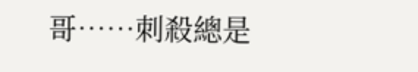哥……刺殺總是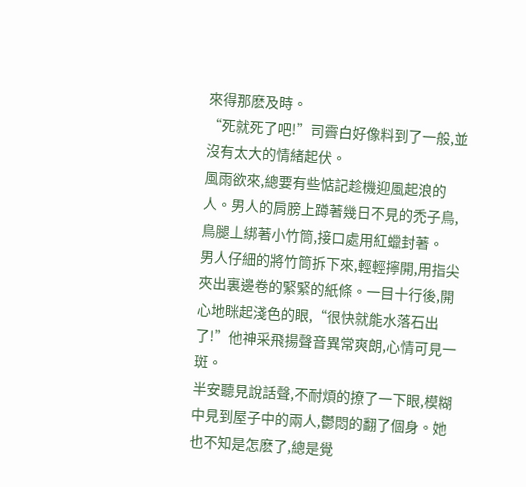來得那麽及時。
“死就死了吧!”司霽白好像料到了一般,並沒有太大的情緒起伏。
風雨欲來,總要有些惦記趁機迎風起浪的人。男人的肩膀上蹲著幾日不見的禿子鳥,鳥腿丄綁著小竹筒,接口處用紅蠟封著。
男人仔細的將竹筒拆下來,輕輕擰開,用指尖夾出裏邊卷的緊緊的紙條。一目十行後,開心地眯起淺色的眼,“很快就能水落石出了!”他神采飛揚聲音異常爽朗,心情可見一斑。
半安聽見說話聲,不耐煩的撩了一下眼,模糊中見到屋子中的兩人,鬱悶的翻了個身。她也不知是怎麽了,總是覺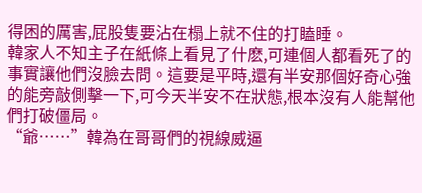得困的厲害,屁股隻要沾在榻上就不住的打瞌睡。
韓家人不知主子在紙條上看見了什麽,可連個人都看死了的事實讓他們沒臉去問。這要是平時,還有半安那個好奇心強的能旁敲側擊一下,可今天半安不在狀態,根本沒有人能幫他們打破僵局。
“爺……”韓為在哥哥們的視線威逼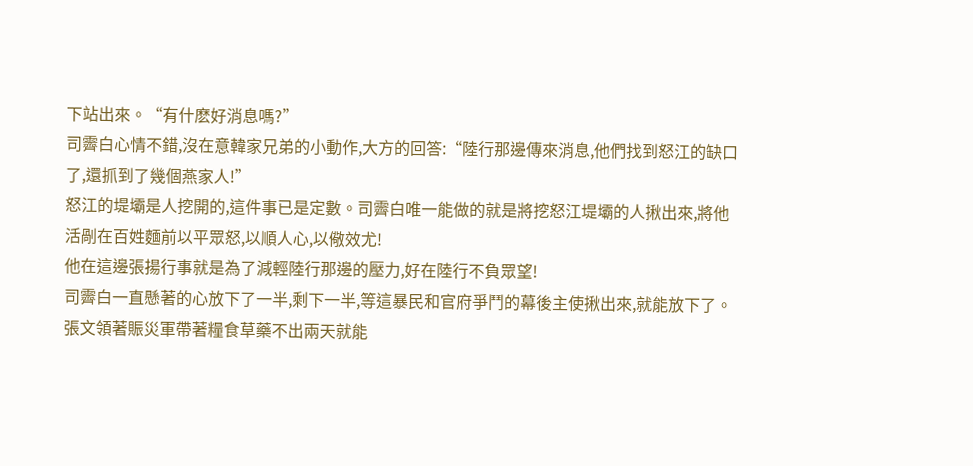下站出來。“有什麽好消息嗎?”
司霽白心情不錯,沒在意韓家兄弟的小動作,大方的回答:“陸行那邊傳來消息,他們找到怒江的缺口了,還抓到了幾個燕家人!”
怒江的堤壩是人挖開的,這件事已是定數。司霽白唯一能做的就是將挖怒江堤壩的人揪出來,將他活剮在百姓麵前以平眾怒,以順人心,以儆效尤!
他在這邊張揚行事就是為了減輕陸行那邊的壓力,好在陸行不負眾望!
司霽白一直懸著的心放下了一半,剩下一半,等這暴民和官府爭鬥的幕後主使揪出來,就能放下了。
張文領著賑災軍帶著糧食草藥不出兩天就能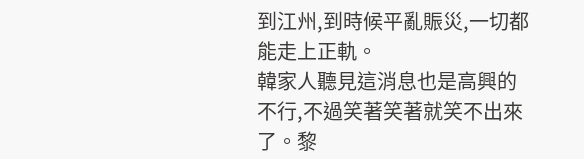到江州,到時候平亂賑災,一切都能走上正軌。
韓家人聽見這消息也是高興的不行,不過笑著笑著就笑不出來了。黎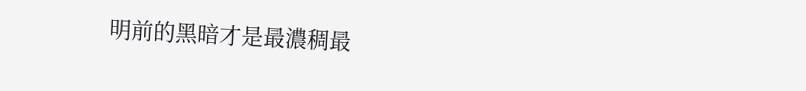明前的黑暗才是最濃稠最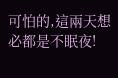可怕的,這兩天想必都是不眠夜!